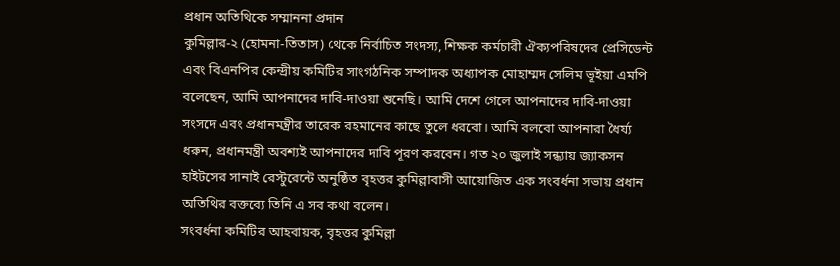প্রধান অতিথিকে সম্মাননা প্রদান
কুমিল্লার-২ (হোমনা-তিতাস) থেকে নির্বাচিত সংদস্য, শিক্ষক কর্মচারী ঐক্যপরিষদের প্রেসিডেন্ট এবং বিএনপির কেন্দ্রীয় কমিটির সাংগঠনিক সম্পাদক অধ্যাপক মোহাম্মদ সেলিম ভূইয়া এমপি বলেছেন, আমি আপনাদের দাবি-দাওয়া শুনেছি। আমি দেশে গেলে আপনাদের দাবি-দাওয়া সংসদে এবং প্রধানমন্ত্রীর তারেক রহমানের কাছে তুলে ধরবো। আমি বলবো আপনারা ধৈর্য্য ধরুন, প্রধানমন্ত্রী অবশ্যই আপনাদের দাবি পূরণ করবেন। গত ২০ জুলাই সন্ধ্যায় জ্যাকসন হাইটসের সানাই রেস্টুরেন্টে অনুষ্ঠিত বৃহত্তর কুমিল্লাবাসী আয়োজিত এক সংবর্ধনা সভায় প্রধান অতিথির বক্তব্যে তিনি এ সব কথা বলেন।
সংবর্ধনা কমিটির আহবায়ক, বৃহত্তর কুমিল্লা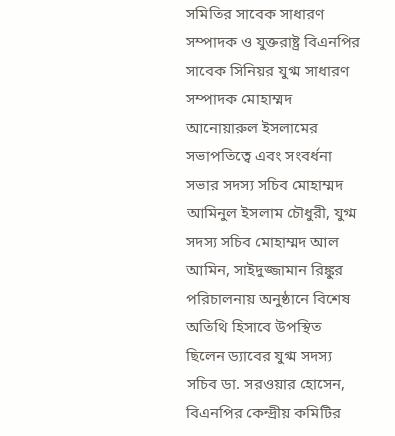সমিতির সাবেক সাধারণ সম্পাদক ও যুক্তরাষ্ট্র বিএনপির সাবেক সিনিয়র যুগ্ম সাধারণ সম্পাদক মোহাম্মদ আনোয়ারুল ইসলামের সভাপতিত্বে এবং সংবর্ধনা সভার সদস্য সচিব মোহাম্মদ আমিনুল ইসলাম চৌধুরী, যুগ্ম সদস্য সচিব মোহাম্মদ আল আমিন, সাইদুজ্জামান রিঙ্কুর পরিচালনায় অনুষ্ঠানে বিশেষ অতিথি হিসাবে উপস্থিত ছিলেন ড্যাবের যুগ্ম সদস্য সচিব ডা. সরওয়ার হোসেন, বিএনপির কেন্দ্রীয় কমিটির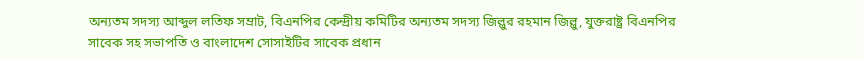অন্যতম সদস্য আব্দুল লতিফ সম্রাট, বিএনপির কেন্দ্রীয় কমিটির অন্যতম সদস্য জিল্লুর রহমান জিল্লু, যুক্তরাষ্ট্র বিএনপির সাবেক সহ সভাপতি ও বাংলাদেশ সোসাইটির সাবেক প্রধান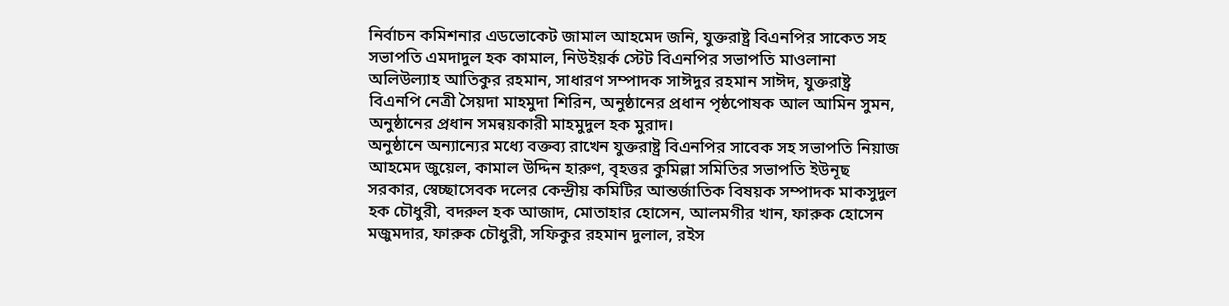নির্বাচন কমিশনার এডভোকেট জামাল আহমেদ জনি, যুক্তরাষ্ট্র বিএনপির সাকেত সহ সভাপতি এমদাদুল হক কামাল, নিউইয়র্ক স্টেট বিএনপির সভাপতি মাওলানা অলিউল্যাহ আতিকুর রহমান, সাধারণ সম্পাদক সাঈদুর রহমান সাঈদ, যুক্তরাষ্ট্র বিএনপি নেত্রী সৈয়দা মাহমুদা শিরিন, অনুষ্ঠানের প্রধান পৃষ্ঠপোষক আল আমিন সুমন, অনুষ্ঠানের প্রধান সমন্বয়কারী মাহমুদুল হক মুরাদ।
অনুষ্ঠানে অন্যান্যের মধ্যে বক্তব্য রাখেন যুক্তরাষ্ট্র বিএনপির সাবেক সহ সভাপতি নিয়াজ আহমেদ জুয়েল, কামাল উদ্দিন হারুণ, বৃহত্তর কুমিল্লা সমিতির সভাপতি ইউনূছ সরকার, স্বেচ্ছাসেবক দলের কেন্দ্রীয় কমিটির আন্তর্জাতিক বিষয়ক সম্পাদক মাকসুদুল হক চৌধুরী, বদরুল হক আজাদ, মোতাহার হোসেন, আলমগীর খান, ফারুক হোসেন মজুমদার, ফারুক চৌধুরী, সফিকুর রহমান দুলাল, রইস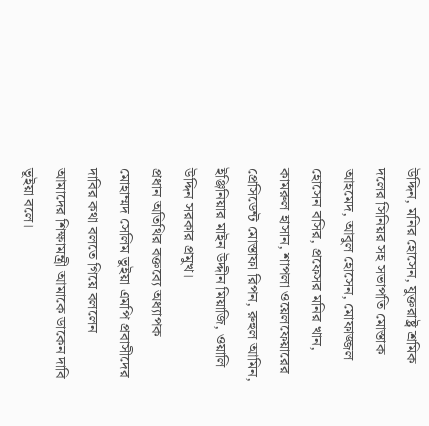উদ্দিন, মনির হোসেন, যুক্তরাষ্ট্র শ্রমিক দলের সিনিয়র সহ সভাপতি মোস্তাক আহমেদ, আবুল হোসেন, মোফাজ্জল হোসেন বসির, প্রফেসর মনির খান, কামরুল হাসান, শাপলা ওয়েলফেয়ারের প্রেসিডেন্ট মোস্তাফা রিপন, রুহুল আমিন, ইঞ্জিনিয়ার মাইন উদ্দীন মিয়াজি, ওয়ালি উদ্দিন সরকার প্রমুখ।
প্রধান অতিথির বক্তব্যে অধ্যাপক মোহাম্মদ সেলিম ভুইয়া এমপি প্রবাসীদের দাবির কথা বলতে গিয়ে বললেন আমাদের শিক্ষামন্ত্রী আমাকে ডাকেন দাবি ভূইয়া বলে।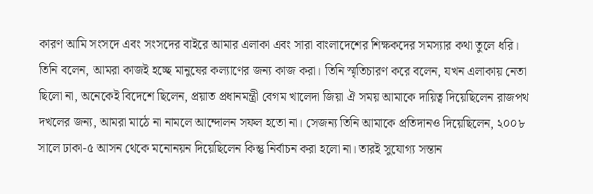কারণ আমি সংসদে এবং সংসদের বাইরে আমার এলাকা এবং সারা বাংলাদেশের শিক্ষকদের সমস্যার কথা তুলে ধরি। তিনি বলেন, আমরা কাজই হচ্ছে মানুষের কল্যাণের জন্য কাজ করা। তিনি স্মৃতিচারণ করে বলেন, যখন এলাকায় নেতা ছিলো না, অনেকেই বিদেশে ছিলেন, প্রয়াত প্রধানমন্ত্রী বেগম খালেদা জিয়া ঐ সময় আমাকে দায়িত্ব দিয়েছিলেন রাজপথ দখলের জন্য, আমরা মাঠে না নামলে আন্দোলন সফল হতো না। সেজন্য তিনি আমাকে প্রতিদানও দিয়েছিলেন, ২০০৮ সালে ঢাকা-৫ আসন থেকে মনোনয়ন দিয়েছিলেন কিন্তু নির্বাচন করা হলো না। তারই সুযোগ্য সন্তান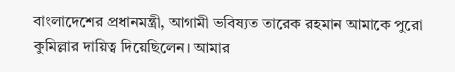বাংলাদেশের প্রধানমন্ত্রী, আগামী ভবিষ্যত তারেক রহমান আমাকে পুরো কুমিল্লার দায়িত্ব দিয়েছিলেন। আমার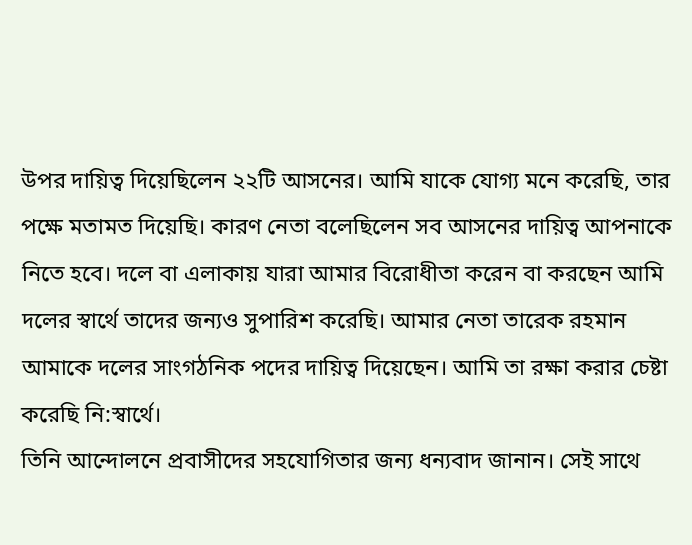উপর দায়িত্ব দিয়েছিলেন ২২টি আসনের। আমি যাকে যোগ্য মনে করেছি, তার পক্ষে মতামত দিয়েছি। কারণ নেতা বলেছিলেন সব আসনের দায়িত্ব আপনাকে নিতে হবে। দলে বা এলাকায় যারা আমার বিরোধীতা করেন বা করছেন আমি দলের স্বার্থে তাদের জন্যও সুপারিশ করেছি। আমার নেতা তারেক রহমান আমাকে দলের সাংগঠনিক পদের দায়িত্ব দিয়েছেন। আমি তা রক্ষা করার চেষ্টা করেছি নি:স্বার্থে।
তিনি আন্দোলনে প্রবাসীদের সহযোগিতার জন্য ধন্যবাদ জানান। সেই সাথে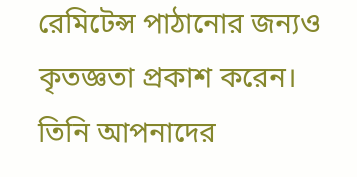রেমিটেন্স পাঠানোর জন্যও কৃতজ্ঞতা প্রকাশ করেন। তিনি আপনাদের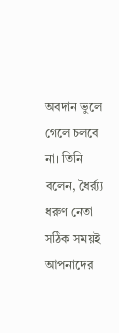অবদান ভুলে গেলে চলবে না। তিনি বলেন, ধৈর্র্য্য ধরুণ নেতা সঠিক সময়ই আপনাদের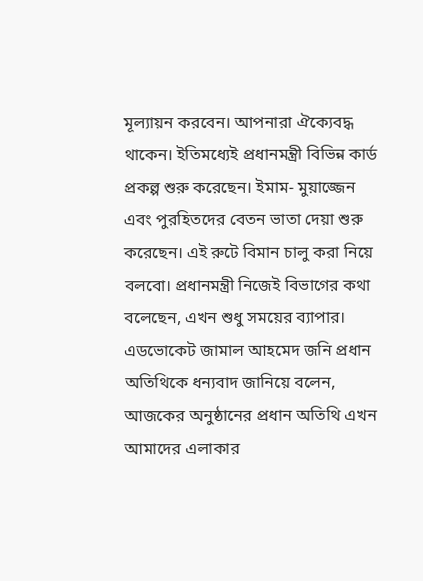মূল্যায়ন করবেন। আপনারা ঐক্যেবদ্ধ থাকেন। ইতিমধ্যেই প্রধানমন্ত্রী বিভিন্ন কার্ড প্রকল্প শুরু করেছেন। ইমাম- মুয়াজ্জেন এবং পুরহিতদের বেতন ভাতা দেয়া শুরু করেছেন। এই রুটে বিমান চালু করা নিয়ে বলবো। প্রধানমন্ত্রী নিজেই বিভাগের কথা বলেছেন, এখন শুধু সময়ের ব্যাপার।
এডভোকেট জামাল আহমেদ জনি প্রধান অতিথিকে ধন্যবাদ জানিয়ে বলেন, আজকের অনুষ্ঠানের প্রধান অতিথি এখন আমাদের এলাকার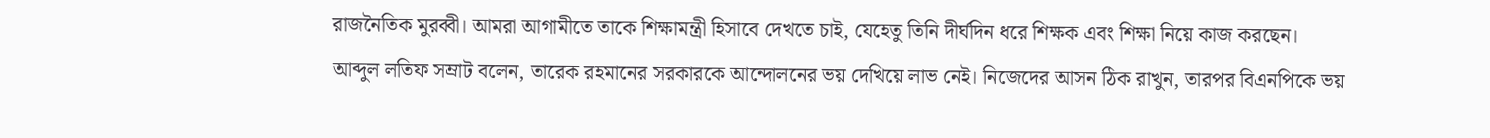রাজনৈতিক মুরব্বী। আমরা আগামীতে তাকে শিক্ষামন্ত্রী হিসাবে দেখতে চাই, যেহেতু তিনি দীর্ঘদিন ধরে শিক্ষক এবং শিক্ষা নিয়ে কাজ করছেন।
আব্দুল লতিফ সম্রাট বলেন, তারেক রহমানের সরকারকে আন্দোলনের ভয় দেখিয়ে লাভ নেই। নিজেদের আসন ঠিক রাখুন, তারপর বিএনপিকে ভয়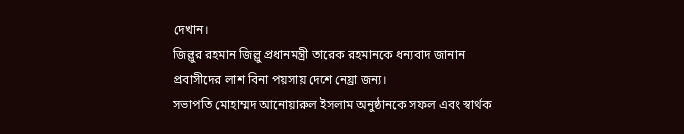দেখান।
জিল্লুর রহমান জিল্লু প্রধানমন্ত্রী তারেক রহমানকে ধন্যবাদ জানান প্রবাসীদের লাশ বিনা পয়সায় দেশে নেয়্রা জন্য।
সভাপতি মোহাম্মদ আনোয়ারুল ইসলাম অনুষ্ঠানকে সফল এবং স্বার্থক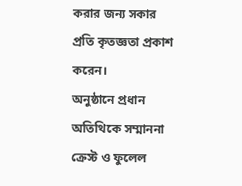করার জন্য সকার প্রতি কৃতজ্ঞতা প্রকাশ করেন।
অনুষ্ঠানে প্রধান অতিথিকে সম্মাননা ক্রেস্ট ও ফুলেল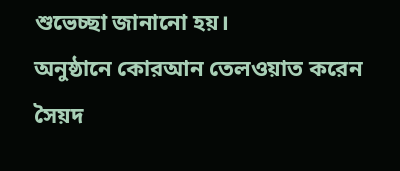শুভেচ্ছা জানানো হয়।
অনুষ্ঠানে কোরআন তেলওয়াত করেন সৈয়দ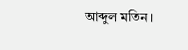আব্দুল মতিন।